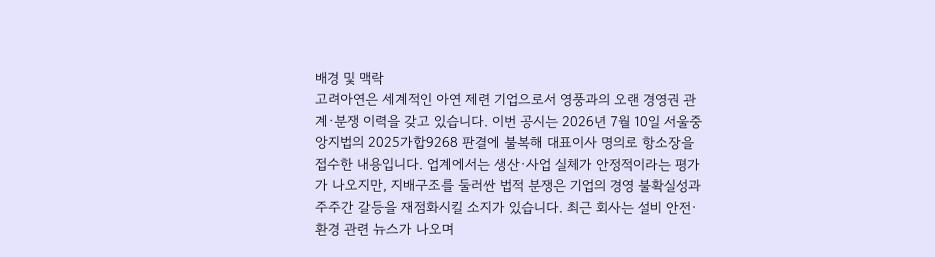배경 및 맥락
고려아연은 세계적인 아연 제련 기업으로서 영풍과의 오랜 경영권 관계·분쟁 이력을 갖고 있습니다. 이번 공시는 2026년 7월 10일 서울중앙지법의 2025가합9268 판결에 불복해 대표이사 명의로 항소장을 접수한 내용입니다. 업계에서는 생산·사업 실체가 안정적이라는 평가가 나오지만, 지배구조를 둘러싼 법적 분쟁은 기업의 경영 불확실성과 주주간 갈등을 재점화시킬 소지가 있습니다. 최근 회사는 설비 안전·환경 관련 뉴스가 나오며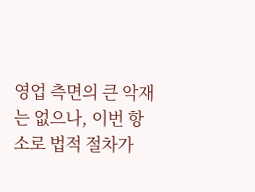영업 측면의 큰 악재는 없으나, 이번 항소로 법적 절차가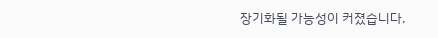장기화될 가능성이 커졌습니다.